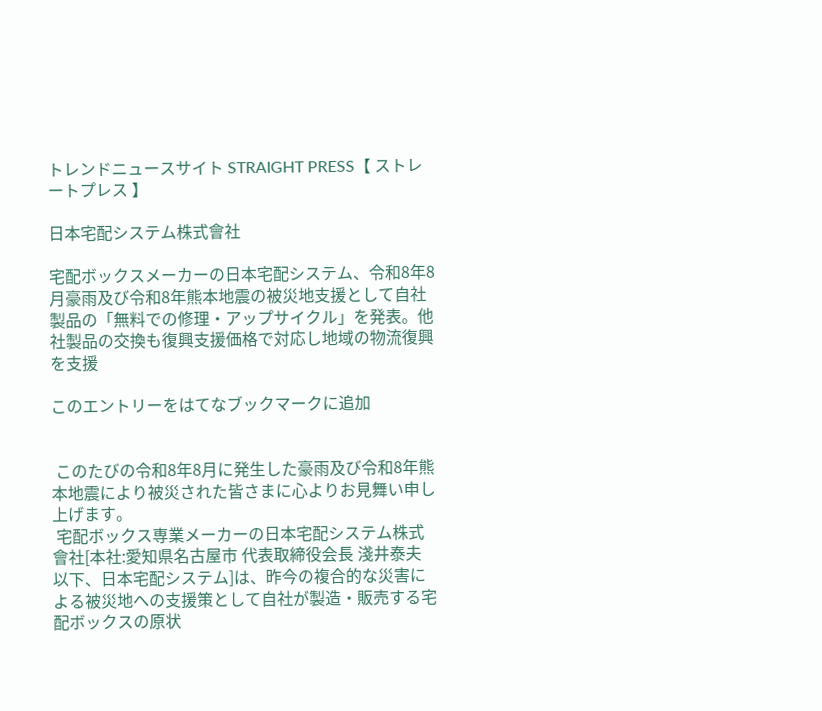トレンドニュースサイト STRAIGHT PRESS【 ストレートプレス 】

日本宅配システム株式會社

宅配ボックスメーカーの日本宅配システム、令和8年8月豪雨及び令和8年熊本地震の被災地支援として自社製品の「無料での修理・アップサイクル」を発表。他社製品の交換も復興支援価格で対応し地域の物流復興を支援

このエントリーをはてなブックマークに追加


 このたびの令和8年8月に発生した豪雨及び令和8年熊本地震により被災された皆さまに心よりお見舞い申し上げます。
 宅配ボックス専業メーカーの日本宅配システム株式會社[本社:愛知県名古屋市 代表取締役会長 淺井泰夫 以下、日本宅配システム]は、昨今の複合的な災害による被災地への支援策として自社が製造・販売する宅配ボックスの原状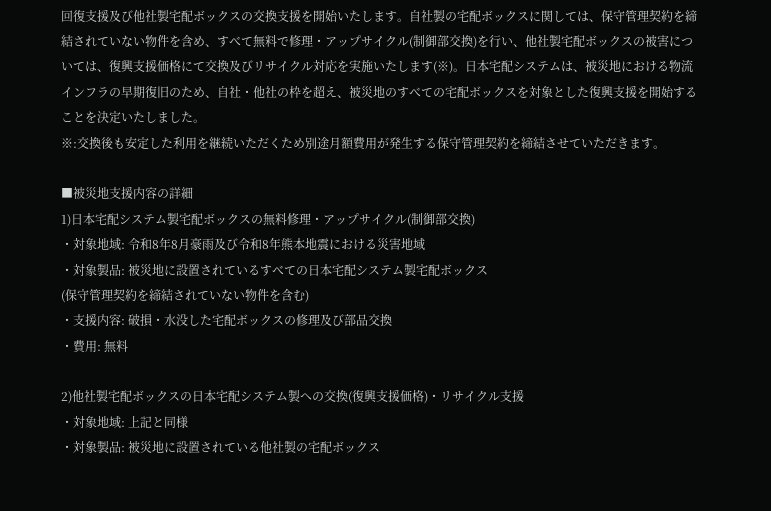回復支援及び他社製宅配ボックスの交換支援を開始いたします。自社製の宅配ボックスに関しては、保守管理契約を締結されていない物件を含め、すべて無料で修理・アップサイクル(制御部交換)を行い、他社製宅配ボックスの被害については、復興支援価格にて交換及びリサイクル対応を実施いたします(※)。日本宅配システムは、被災地における物流インフラの早期復旧のため、自社・他社の枠を超え、被災地のすべての宅配ボックスを対象とした復興支援を開始することを決定いたしました。
※:交換後も安定した利用を継続いただくため別途月額費用が発生する保守管理契約を締結させていただきます。

■被災地支援内容の詳細
1)日本宅配システム製宅配ボックスの無料修理・アップサイクル(制御部交換)
・対象地域: 令和8年8月豪雨及び令和8年熊本地震における災害地域
・対象製品: 被災地に設置されているすべての日本宅配システム製宅配ボックス
(保守管理契約を締結されていない物件を含む)
・支援内容: 破損・水没した宅配ボックスの修理及び部品交換
・費用: 無料

2)他社製宅配ボックスの日本宅配システム製への交換(復興支援価格)・リサイクル支援
・対象地域: 上記と同様
・対象製品: 被災地に設置されている他社製の宅配ボックス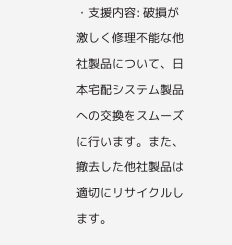・支援内容: 破損が激しく修理不能な他社製品について、日本宅配システム製品への交換をスムーズに行います。また、撤去した他社製品は適切にリサイクルします。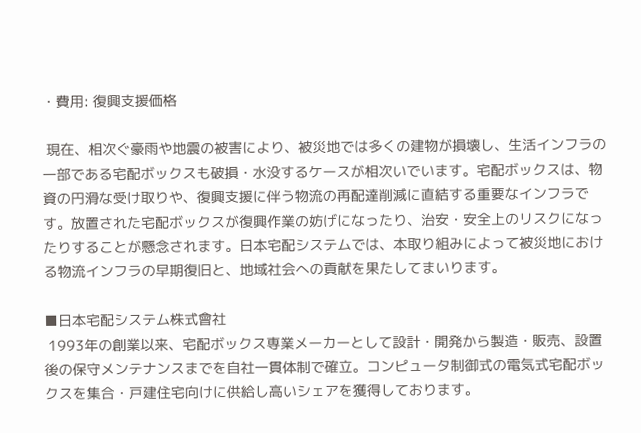・費用: 復興支援価格

 現在、相次ぐ豪雨や地震の被害により、被災地では多くの建物が損壊し、生活インフラの一部である宅配ボックスも破損・水没するケースが相次いでいます。宅配ボックスは、物資の円滑な受け取りや、復興支援に伴う物流の再配達削減に直結する重要なインフラです。放置された宅配ボックスが復興作業の妨げになったり、治安・安全上のリスクになったりすることが懸念されます。日本宅配システムでは、本取り組みによって被災地における物流インフラの早期復旧と、地域社会への貢献を果たしてまいります。

■日本宅配システム株式會社
 1993年の創業以来、宅配ボックス専業メーカーとして設計・開発から製造・販売、設置後の保守メンテナンスまでを自社一貫体制で確立。コンピュータ制御式の電気式宅配ボックスを集合・戸建住宅向けに供給し高いシェアを獲得しております。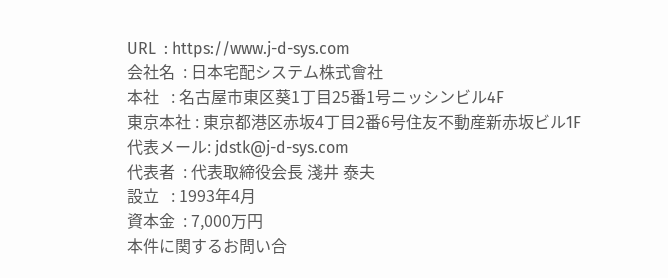URL  : https://www.j-d-sys.com
会社名  : 日本宅配システム株式會社
本社   : 名古屋市東区葵1丁目25番1号ニッシンビル4F
東京本社 : 東京都港区赤坂4丁目2番6号住友不動産新赤坂ビル1F
代表メール: jdstk@j-d-sys.com
代表者  : 代表取締役会長 淺井 泰夫
設立   : 1993年4月
資本金  : 7,000万円
本件に関するお問い合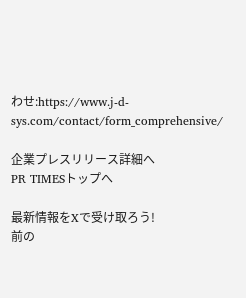わせ:https://www.j-d-sys.com/contact/form_comprehensive/

企業プレスリリース詳細へ
PR TIMESトップへ

最新情報をXで受け取ろう!
前の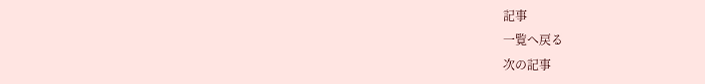記事
一覧へ戻る
次の記事